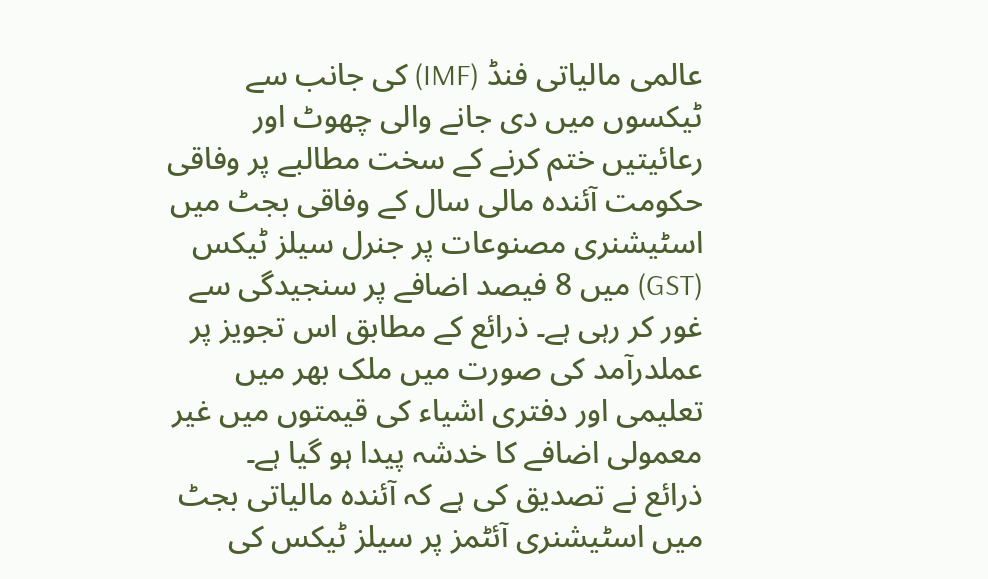عالمی مالیاتی فنڈ (IMF) کی جانب سے ٹیکسوں میں دی جانے والی چھوٹ اور رعائیتیں ختم کرنے کے سخت مطالبے پر وفاقی حکومت آئندہ مالی سال کے وفاقی بجٹ میں اسٹیشنری مصنوعات پر جنرل سیلز ٹیکس (GST) میں 8 فیصد اضافے پر سنجیدگی سے غور کر رہی ہے۔ ذرائع کے مطابق اس تجویز پر عملدرآمد کی صورت میں ملک بھر میں تعلیمی اور دفتری اشیاء کی قیمتوں میں غیر معمولی اضافے کا خدشہ پیدا ہو گیا ہے۔
ذرائع نے تصدیق کی ہے کہ آئندہ مالیاتی بجٹ میں اسٹیشنری آئٹمز پر سیلز ٹیکس کی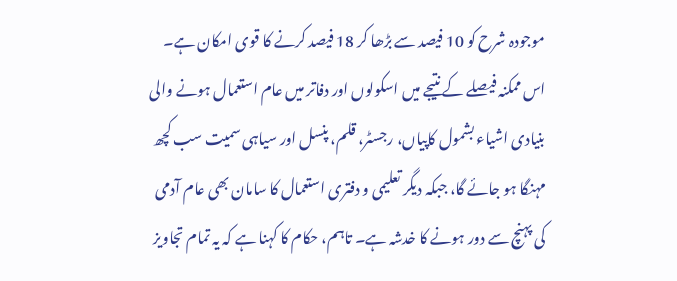موجودہ شرح کو 10 فیصد سے بڑھا کر 18 فیصد کرنے کا قوی امکان ہے۔ اس ممکنہ فیصلے کے نتیجے میں اسکولوں اور دفاتر میں عام استعمال ہونے والی بنیادی اشیاء بشمول کاپیاں، رجسٹر، قلم، پنسل اور سیاہی سمیت سب کچھ مہنگا ہو جائے گا، جبکہ دیگر تعلیمی و دفتری استعمال کا سامان بھی عام آدمی کی پہنچ سے دور ہونے کا خدشہ ہے۔ تاہم، حکام کا کہنا ہے کہ یہ تمام تجاویز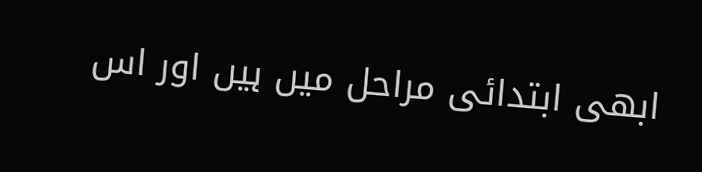ابھی ابتدائی مراحل میں ہیں اور اس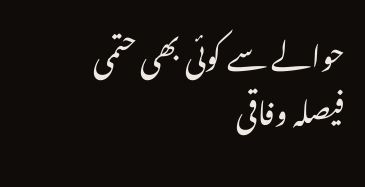حوالے سے کوئی بھی حتمی فیصلہ وفاقی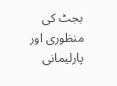بجٹ کی منظوری اور پارلیمانی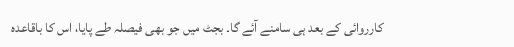کارروائی کے بعد ہی سامنے آئے گا۔ بجٹ میں جو بھی فیصلہ طے پایا، اس کا باقاعدہ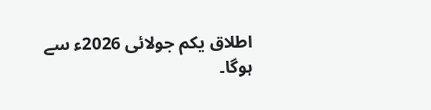اطلاق یکم جولائی 2026ء سے ہوگا۔